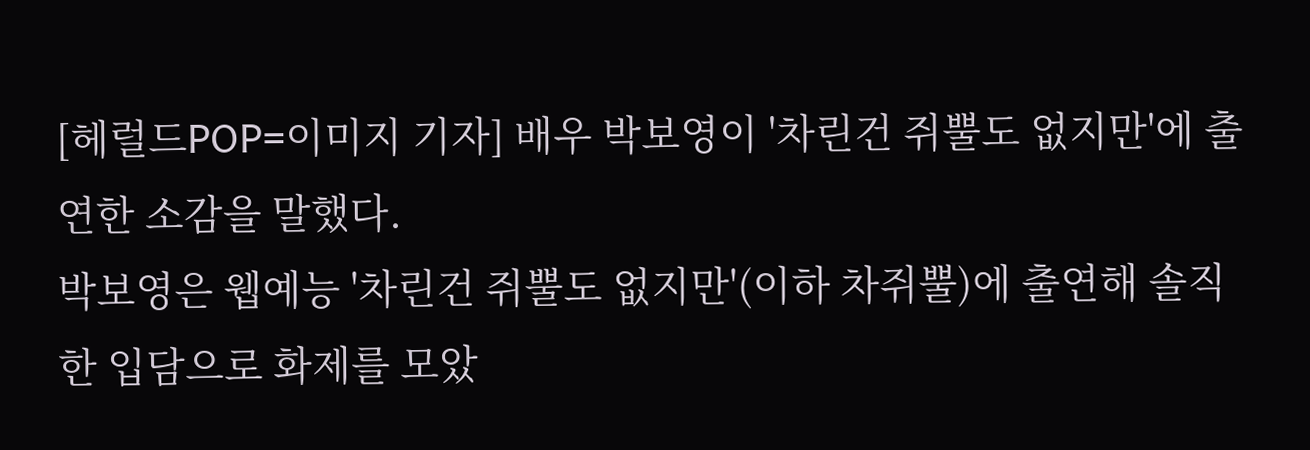[헤럴드POP=이미지 기자] 배우 박보영이 '차린건 쥐뿔도 없지만'에 출연한 소감을 말했다.
박보영은 웹예능 '차린건 쥐뿔도 없지만'(이하 차쥐뿔)에 출연해 솔직한 입담으로 화제를 모았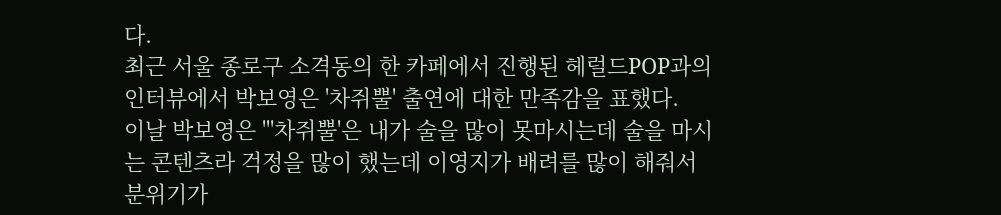다.
최근 서울 종로구 소격동의 한 카페에서 진행된 헤럴드POP과의 인터뷰에서 박보영은 '차쥐뿔' 출연에 대한 만족감을 표했다.
이날 박보영은 "'차쥐뿔'은 내가 술을 많이 못마시는데 술을 마시는 콘텐츠라 걱정을 많이 했는데 이영지가 배려를 많이 해줘서 분위기가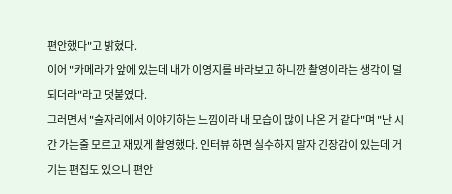편안했다"고 밝혔다.
이어 "카메라가 앞에 있는데 내가 이영지를 바라보고 하니깐 촬영이라는 생각이 덜 되더라"라고 덧붙였다.
그러면서 "술자리에서 이야기하는 느낌이라 내 모습이 많이 나온 거 같다"며 "난 시간 가는줄 모르고 재밌게 촬영했다. 인터뷰 하면 실수하지 말자 긴장감이 있는데 거기는 편집도 있으니 편안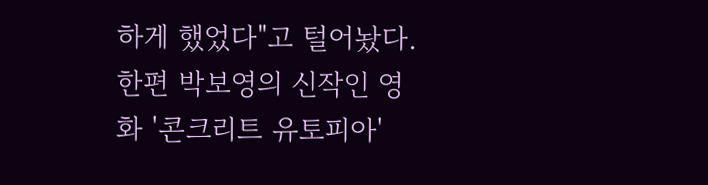하게 했었다"고 털어놨다.
한편 박보영의 신작인 영화 '콘크리트 유토피아'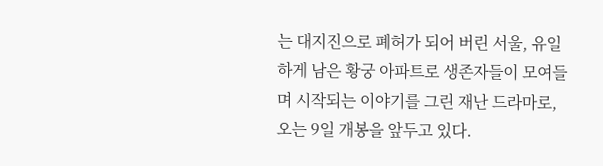는 대지진으로 폐허가 되어 버린 서울, 유일하게 남은 황궁 아파트로 생존자들이 모여들며 시작되는 이야기를 그린 재난 드라마로, 오는 9일 개봉을 앞두고 있다.